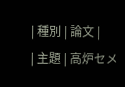| 種別 | 論文 |
| 主題 | 高炉セメ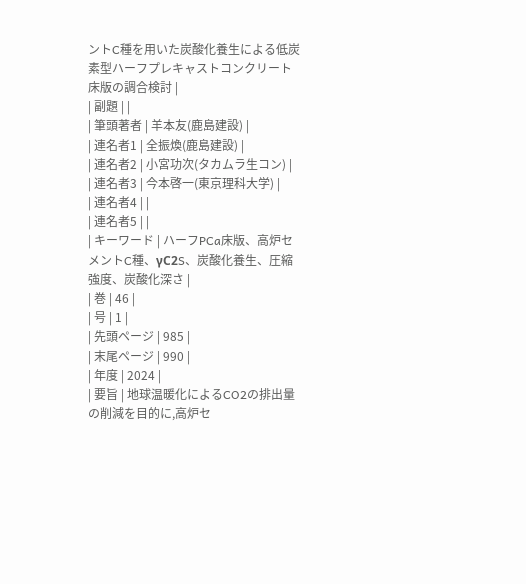ントC種を用いた炭酸化養生による低炭素型ハーフプレキャストコンクリート床版の調合検討 |
| 副題 | |
| 筆頭著者 | 羊本友(鹿島建設) |
| 連名者1 | 全振煥(鹿島建設) |
| 連名者2 | 小宮功次(タカムラ生コン) |
| 連名者3 | 今本啓一(東京理科大学) |
| 連名者4 | |
| 連名者5 | |
| キーワード | ハーフPCa床版、高炉セメントC種、γC2S、炭酸化養生、圧縮強度、炭酸化深さ |
| 巻 | 46 |
| 号 | 1 |
| 先頭ページ | 985 |
| 末尾ページ | 990 |
| 年度 | 2024 |
| 要旨 | 地球温暖化によるCO2の排出量の削減を目的に,高炉セ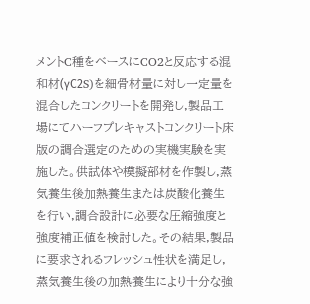メントC種をベースにCO2と反応する混和材(γC2S)を細骨材量に対し一定量を混合したコンクリートを開発し,製品工場にてハーフプレキャストコンクリート床版の調合選定のための実機実験を実施した。供試体や模擬部材を作製し,蒸気養生後加熱養生または炭酸化養生を行い,調合設計に必要な圧縮強度と強度補正値を検討した。その結果,製品に要求されるフレッシュ性状を満足し,蒸気養生後の加熱養生により十分な強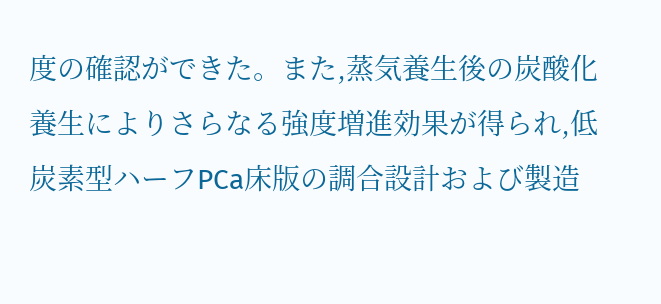度の確認ができた。また,蒸気養生後の炭酸化養生によりさらなる強度増進効果が得られ,低炭素型ハーフPCa床版の調合設計および製造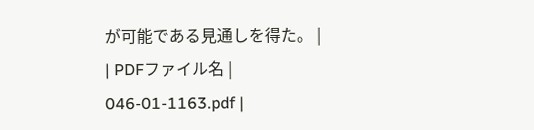が可能である見通しを得た。 |
| PDFファイル名 | 046-01-1163.pdf |